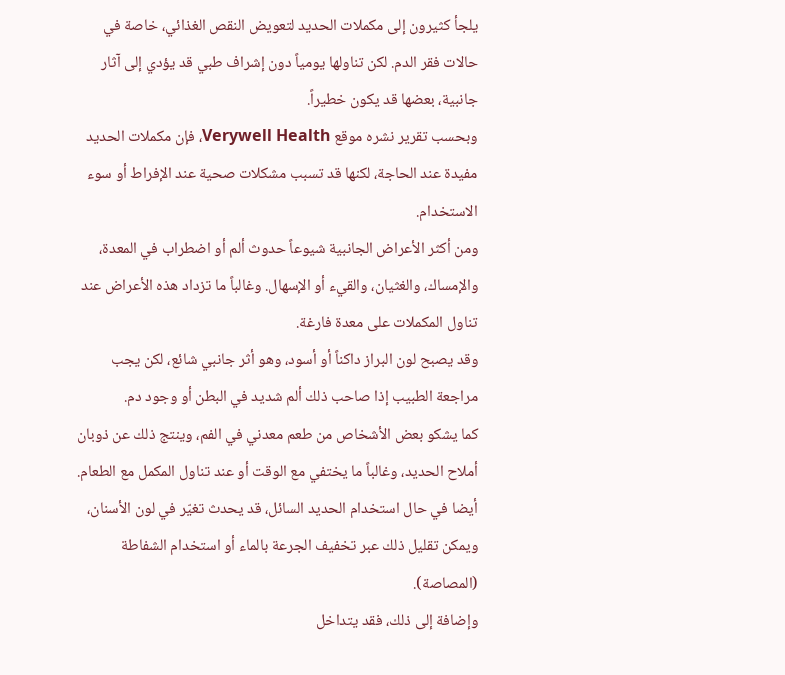يلجأ كثيرون إلى مكملات الحديد لتعويض النقص الغذائي، خاصة في حالات فقر الدم. لكن تناولها يومياً دون إشراف طبي قد يؤدي إلى آثار جانبية، بعضها قد يكون خطيراً.
وبحسب تقرير نشره موقع Verywell Health، فإن مكملات الحديد مفيدة عند الحاجة، لكنها قد تسبب مشكلات صحية عند الإفراط أو سوء الاستخدام.
ومن أكثر الأعراض الجانبية شيوعاً حدوث ألم أو اضطراب في المعدة، والإمساك، والغثيان، والقيء أو الإسهال. وغالباً ما تزداد هذه الأعراض عند تناول المكملات على معدة فارغة.
وقد يصبح لون البراز داكناً أو أسود، وهو أثر جانبي شائع، لكن يجب مراجعة الطبيب إذا صاحب ذلك ألم شديد في البطن أو وجود دم.
كما يشكو بعض الأشخاص من طعم معدني في الفم، وينتج ذلك عن ذوبان أملاح الحديد، وغالباً ما يختفي مع الوقت أو عند تناول المكمل مع الطعام.
أيضا في حال استخدام الحديد السائل، قد يحدث تغيّر في لون الأسنان، ويمكن تقليل ذلك عبر تخفيف الجرعة بالماء أو استخدام الشفاطة (المصاصة).
وإضافة إلى ذلك، فقد يتداخل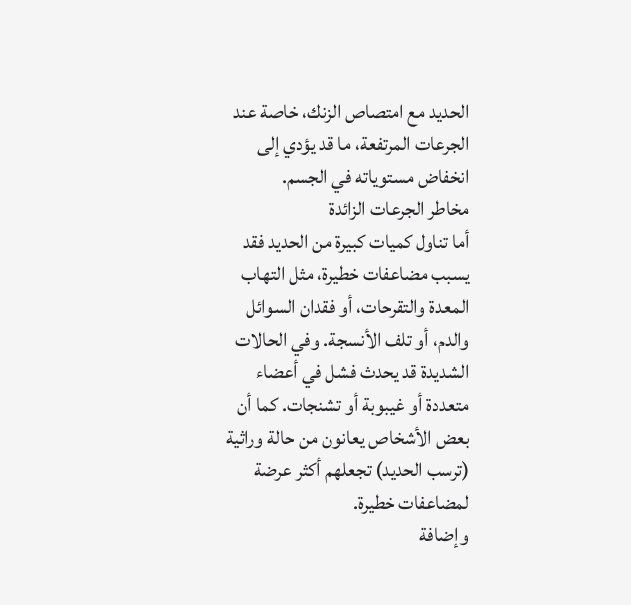الحديد مع امتصاص الزنك، خاصة عند الجرعات المرتفعة، ما قد يؤدي إلى انخفاض مستوياته في الجسم.
مخاطر الجرعات الزائدة
أما تناول كميات كبيرة من الحديد فقد يسبب مضاعفات خطيرة، مثل التهاب المعدة والتقرحات، أو فقدان السوائل والدم، أو تلف الأنسجة. وفي الحالات الشديدة قد يحدث فشل في أعضاء متعددة أو غيبوبة أو تشنجات. كما أن بعض الأشخاص يعانون من حالة وراثية (ترسب الحديد) تجعلهم أكثر عرضة لمضاعفات خطيرة.
وإضافة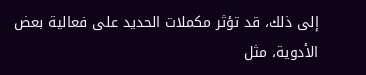إلى ذلك، قد تؤثر مكملات الحديد على فعالية بعض الأدوية، مثل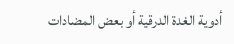أدوية الغدة الدرقية أو بعض المضادات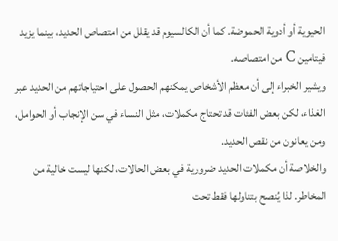الحيوية أو أدوية الحموضة. كما أن الكالسيوم قد يقلل من امتصاص الحديد، بينما يزيد فيتامين C من امتصاصه.
ويشير الخبراء إلى أن معظم الأشخاص يمكنهم الحصول على احتياجاتهم من الحديد عبر الغذاء، لكن بعض الفئات قد تحتاج مكملات، مثل النساء في سن الإنجاب أو الحوامل، ومن يعانون من نقص الحديد.
والخلاصة أن مكملات الحديد ضرورية في بعض الحالات، لكنها ليست خالية من المخاطر. لذا يُنصح بتناولها فقط تحت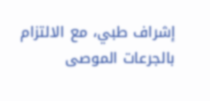إشراف طبي، مع الالتزام بالجرعات الموصى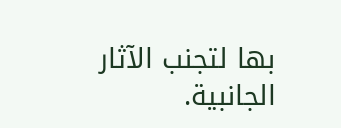بها لتجنب الآثار الجانبية.